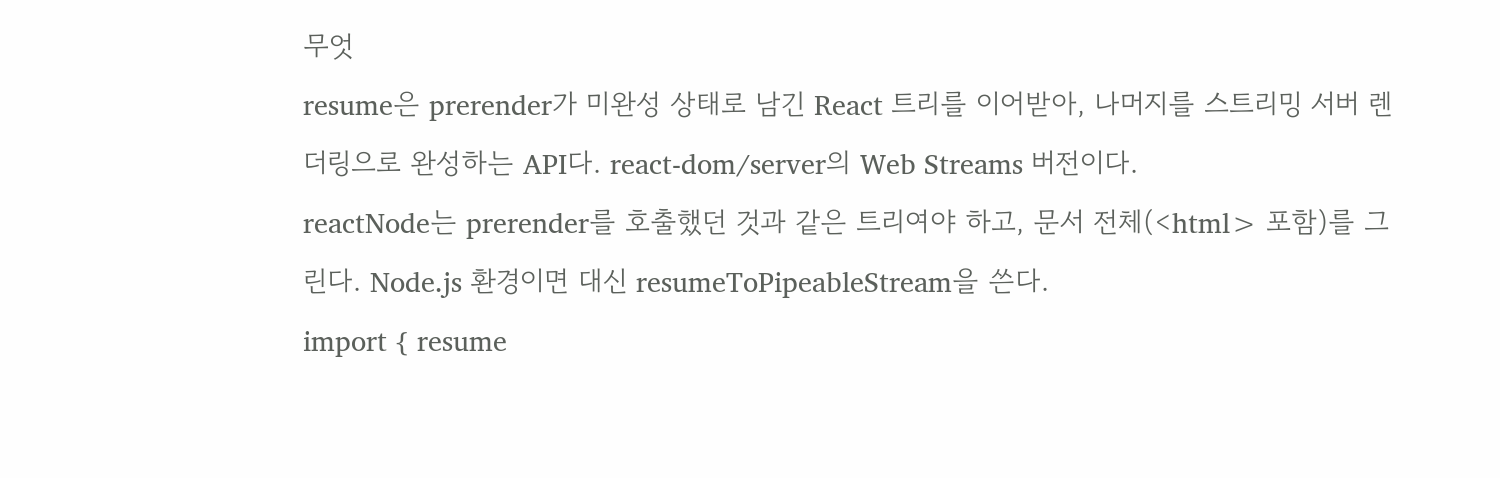무엇
resume은 prerender가 미완성 상태로 남긴 React 트리를 이어받아, 나머지를 스트리밍 서버 렌더링으로 완성하는 API다. react-dom/server의 Web Streams 버전이다.
reactNode는 prerender를 호출했던 것과 같은 트리여야 하고, 문서 전체(<html> 포함)를 그린다. Node.js 환경이면 대신 resumeToPipeableStream을 쓴다.
import { resume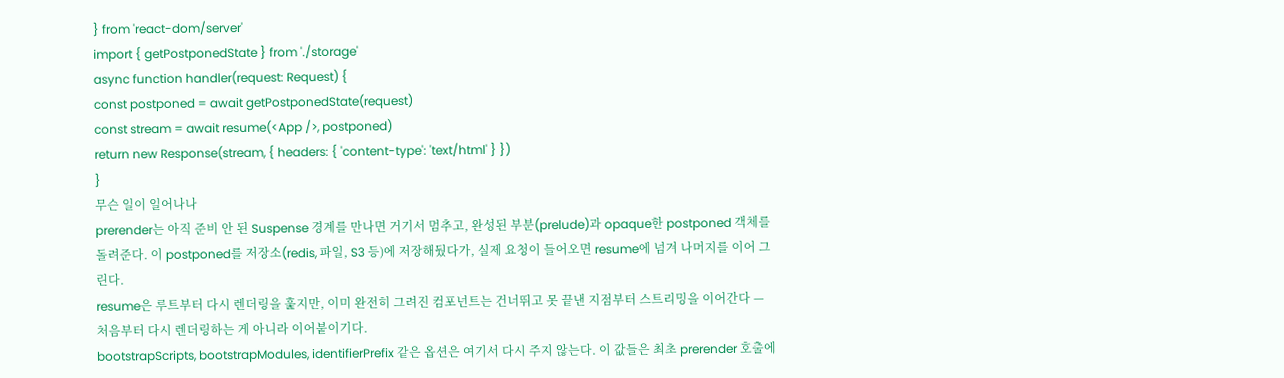} from 'react-dom/server'
import { getPostponedState } from './storage'
async function handler(request: Request) {
const postponed = await getPostponedState(request)
const stream = await resume(<App />, postponed)
return new Response(stream, { headers: { 'content-type': 'text/html' } })
}
무슨 일이 일어나나
prerender는 아직 준비 안 된 Suspense 경계를 만나면 거기서 멈추고, 완성된 부분(prelude)과 opaque한 postponed 객체를 돌려준다. 이 postponed를 저장소(redis, 파일, S3 등)에 저장해뒀다가, 실제 요청이 들어오면 resume에 넘겨 나머지를 이어 그린다.
resume은 루트부터 다시 렌더링을 훑지만, 이미 완전히 그려진 컴포넌트는 건너뛰고 못 끝낸 지점부터 스트리밍을 이어간다 — 처음부터 다시 렌더링하는 게 아니라 이어붙이기다.
bootstrapScripts, bootstrapModules, identifierPrefix 같은 옵션은 여기서 다시 주지 않는다. 이 값들은 최초 prerender 호출에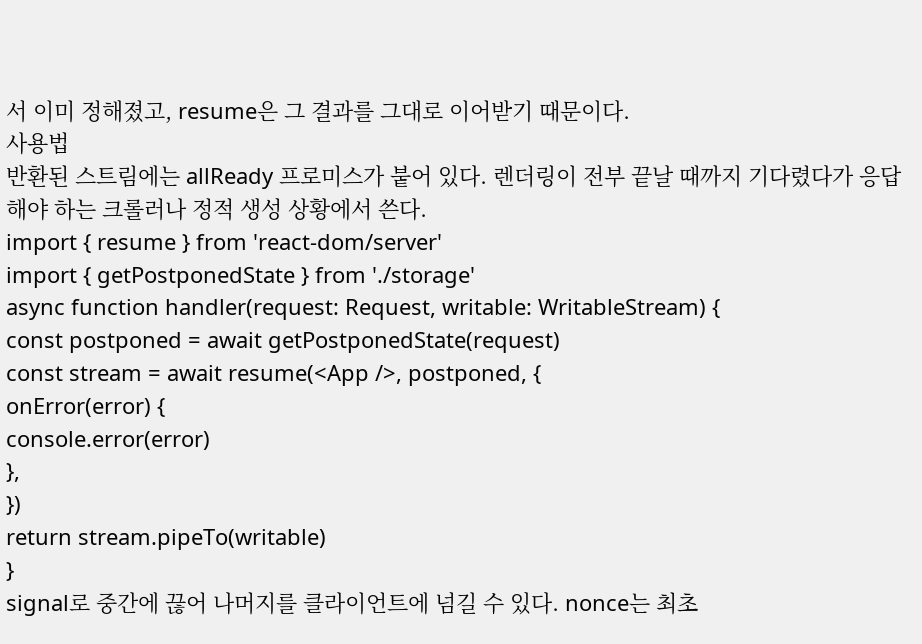서 이미 정해졌고, resume은 그 결과를 그대로 이어받기 때문이다.
사용법
반환된 스트림에는 allReady 프로미스가 붙어 있다. 렌더링이 전부 끝날 때까지 기다렸다가 응답해야 하는 크롤러나 정적 생성 상황에서 쓴다.
import { resume } from 'react-dom/server'
import { getPostponedState } from './storage'
async function handler(request: Request, writable: WritableStream) {
const postponed = await getPostponedState(request)
const stream = await resume(<App />, postponed, {
onError(error) {
console.error(error)
},
})
return stream.pipeTo(writable)
}
signal로 중간에 끊어 나머지를 클라이언트에 넘길 수 있다. nonce는 최초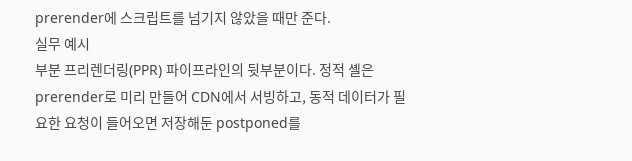prerender에 스크립트를 넘기지 않았을 때만 준다.
실무 예시
부분 프리렌더링(PPR) 파이프라인의 뒷부분이다. 정적 셸은 prerender로 미리 만들어 CDN에서 서빙하고, 동적 데이터가 필요한 요청이 들어오면 저장해둔 postponed를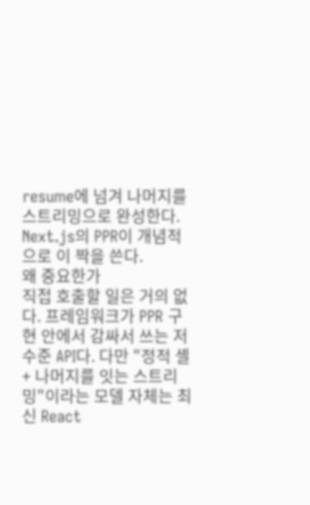resume에 넘겨 나머지를 스트리밍으로 완성한다. Next.js의 PPR이 개념적으로 이 짝을 쓴다.
왜 중요한가
직접 호출할 일은 거의 없다. 프레임워크가 PPR 구현 안에서 감싸서 쓰는 저수준 API다. 다만 "정적 셸 + 나머지를 잇는 스트리밍"이라는 모델 자체는 최신 React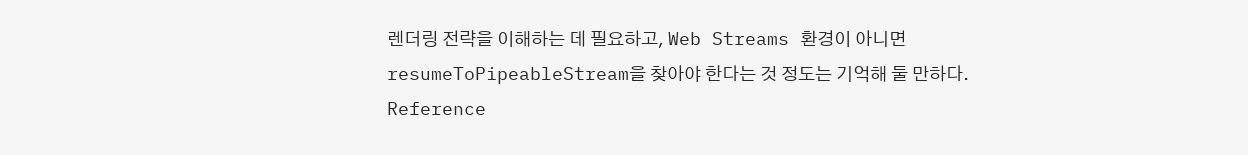렌더링 전략을 이해하는 데 필요하고, Web Streams 환경이 아니면 resumeToPipeableStream을 찾아야 한다는 것 정도는 기억해 둘 만하다.
Reference